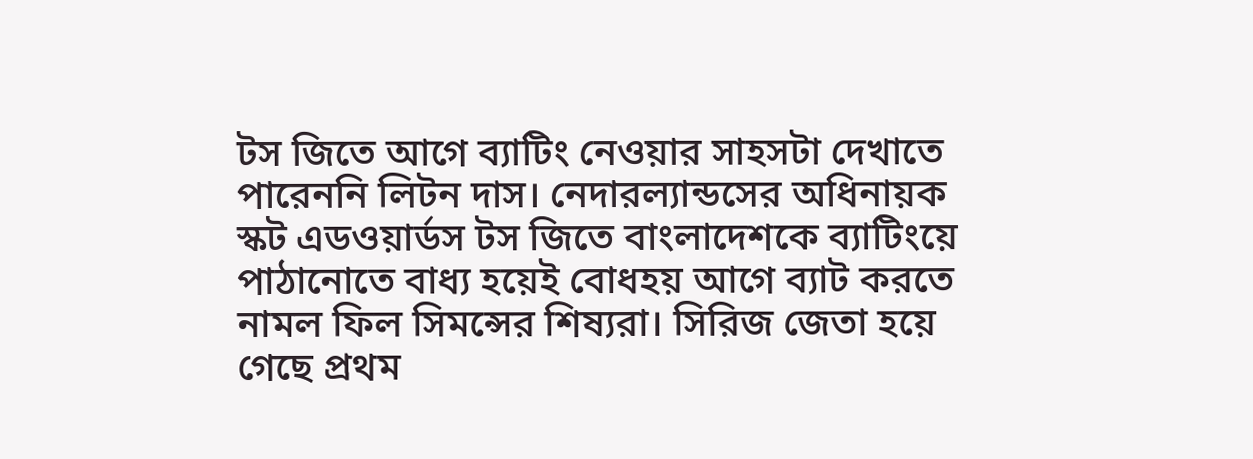টস জিতে আগে ব্যাটিং নেওয়ার সাহসটা দেখাতে পারেননি লিটন দাস। নেদারল্যান্ডসের অধিনায়ক স্কট এডওয়ার্ডস টস জিতে বাংলাদেশকে ব্যাটিংয়ে পাঠানোতে বাধ্য হয়েই বোধহয় আগে ব্যাট করতে নামল ফিল সিমন্সের শিষ্যরা। সিরিজ জেতা হয়ে গেছে প্রথম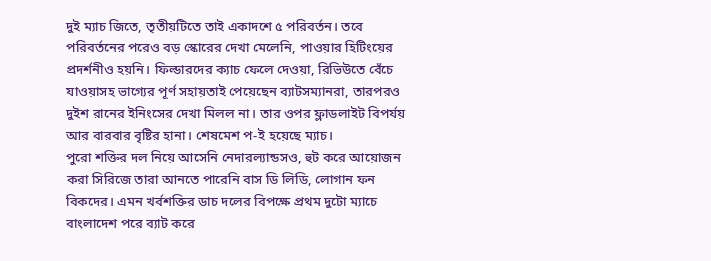দুই ম্যাচ জিতে, তৃতীয়টিতে তাই একাদশে ৫ পরিবর্তন। তবে পরিবর্তনের পরেও বড় স্কোরের দেখা মেলেনি, পাওয়ার হিটিংয়ের প্রদর্শনীও হয়নি। ফিল্ডারদের ক্যাচ ফেলে দেওয়া, রিভিউতে বেঁচে যাওয়াসহ ভাগ্যের পূর্ণ সহায়তাই পেয়েছেন ব্যাটসম্যানরা, তারপরও দুইশ রানের ইনিংসের দেখা মিলল না। তার ওপর ফ্লাডলাইট বিপর্যয় আর বারবার বৃষ্টির হানা। শেষমেশ প-ই হয়েছে ম্যাচ।
পুরো শক্তির দল নিয়ে আসেনি নেদারল্যান্ডসও, হুট করে আয়োজন করা সিরিজে তারা আনতে পারেনি বাস ডি লিডি, লোগান ফন বিকদের। এমন খর্বশক্তির ডাচ দলের বিপক্ষে প্রথম দুটো ম্যাচে বাংলাদেশ পরে ব্যাট করে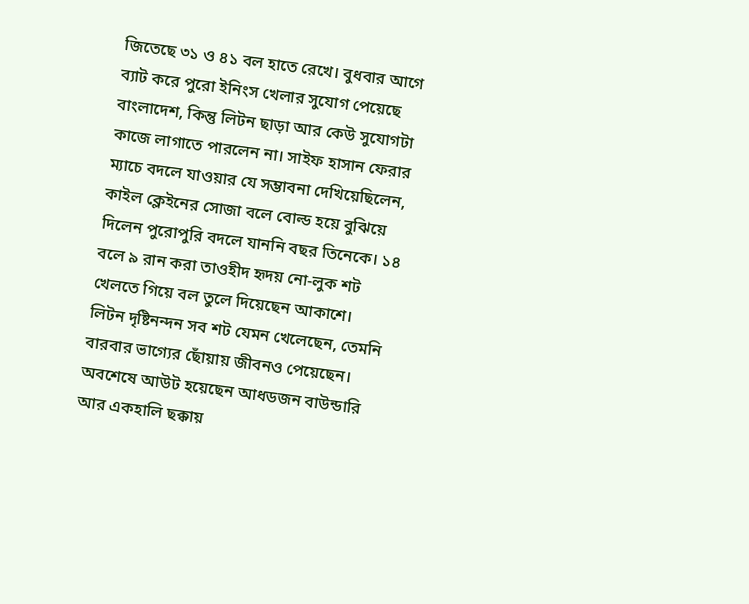জিতেছে ৩১ ও ৪১ বল হাতে রেখে। বুধবার আগে ব্যাট করে পুরো ইনিংস খেলার সুযোগ পেয়েছে বাংলাদেশ, কিন্তু লিটন ছাড়া আর কেউ সুযোগটা কাজে লাগাতে পারলেন না। সাইফ হাসান ফেরার ম্যাচে বদলে যাওয়ার যে সম্ভাবনা দেখিয়েছিলেন, কাইল ক্লেইনের সোজা বলে বোল্ড হয়ে বুঝিয়ে দিলেন পুরোপুরি বদলে যাননি বছর তিনেকে। ১৪ বলে ৯ রান করা তাওহীদ হৃদয় নো-লুক শট খেলতে গিয়ে বল তুলে দিয়েছেন আকাশে।
লিটন দৃষ্টিনন্দন সব শট যেমন খেলেছেন, তেমনি বারবার ভাগ্যের ছোঁয়ায় জীবনও পেয়েছেন। অবশেষে আউট হয়েছেন আধডজন বাউন্ডারি আর একহালি ছক্কায়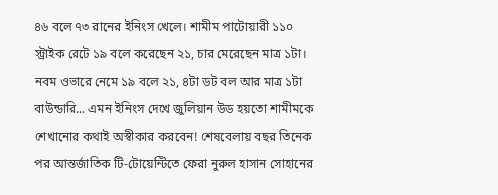৪৬ বলে ৭৩ রানের ইনিংস খেলে। শামীম পাটোয়ারী ১১০ স্ট্রাইক রেটে ১৯ বলে করেছেন ২১, চার মেরেছেন মাত্র ১টা। নবম ওভারে নেমে ১৯ বলে ২১, ৪টা ডট বল আর মাত্র ১টা বাউন্ডারি... এমন ইনিংস দেখে জুলিয়ান উড হয়তো শামীমকে শেখানোর কথাই অস্বীকার করবেন! শেষবেলায় বছর তিনেক পর আন্তর্জাতিক টি-টোয়েন্টিতে ফেরা নুরুল হাসান সোহানের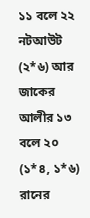১১ বলে ২২ নটআউট (২*৬) আর জাকের আলীর ১৩ বলে ২০ (১*৪, ১*৬) রানের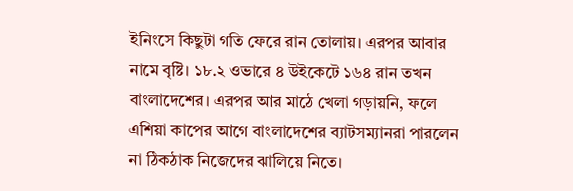ইনিংসে কিছুটা গতি ফেরে রান তোলায়। এরপর আবার নামে বৃষ্টি। ১৮.২ ওভারে ৪ উইকেটে ১৬৪ রান তখন বাংলাদেশের। এরপর আর মাঠে খেলা গড়ায়নি, ফলে এশিয়া কাপের আগে বাংলাদেশের ব্যাটসম্যানরা পারলেন না ঠিকঠাক নিজেদের ঝালিয়ে নিতে।